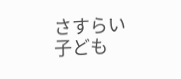さすらい
子ども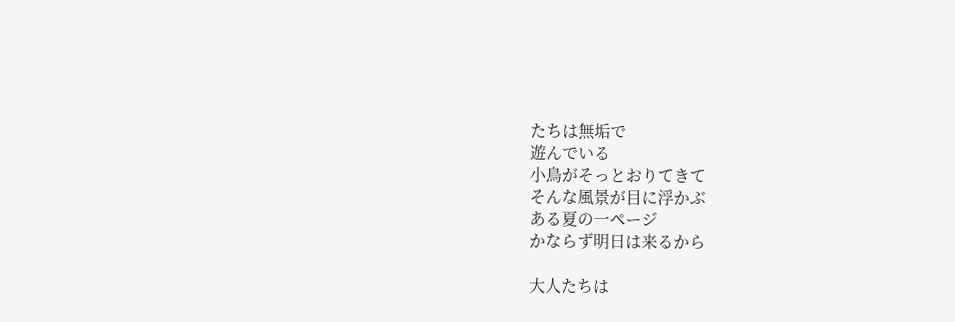たちは無垢で
遊んでいる
小鳥がそっとおりてきて
そんな風景が目に浮かぶ
ある夏の一ページ
かならず明日は来るから

大人たちは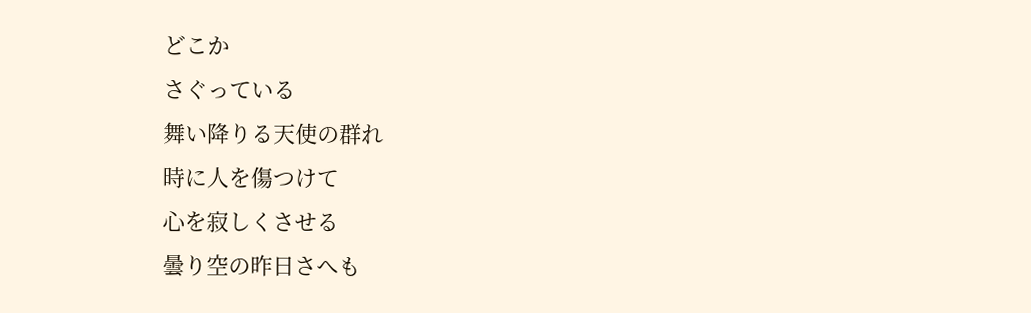どこか
さぐっている
舞い降りる天使の群れ
時に人を傷つけて
心を寂しくさせる
曇り空の昨日さへも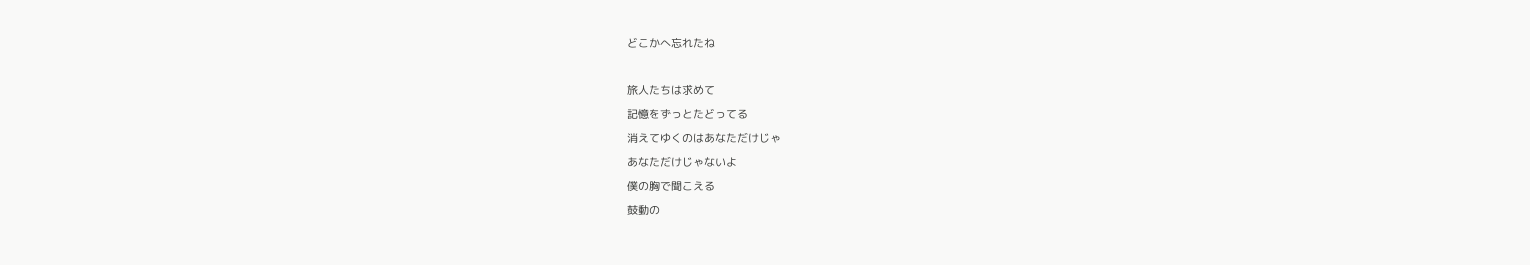どこかへ忘れたね

旅人たちは求めて
記憶をずっとたどってる
消えてゆくのはあなただけじゃ
あなただけじゃないよ
僕の胸で聞こえる
鼓動の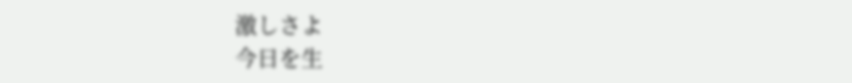激しさよ
今日を生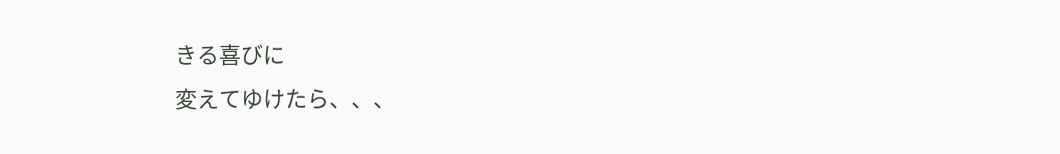きる喜びに
変えてゆけたら、、、